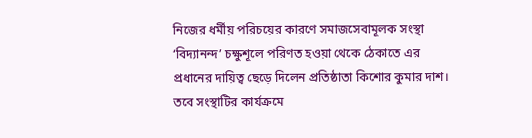নিজের ধর্মীয় পরিচয়ের কারণে সমাজসেবামূলক সংস্থা ‘বিদ্যানন্দ’ চক্ষুশূলে পরিণত হওয়া থেকে ঠেকাতে এর প্রধানের দায়িত্ব ছেড়ে দিলেন প্রতিষ্ঠাতা কিশোর কুমার দাশ। তবে সংস্থাটির কার্যক্রমে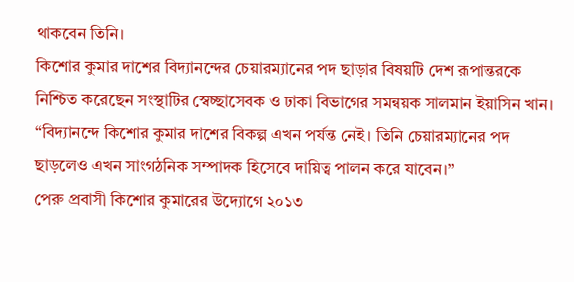থাকবেন তিনি।
কিশোর কুমার দাশের বিদ্যানন্দের চেয়ারম্যানের পদ ছাড়ার বিষয়টি দেশ রূপান্তরকে নিশ্চিত করেছেন সংস্থাটির স্বেচ্ছাসেবক ও ঢাকা বিভাগের সমন্বয়ক সালমান ইয়াসিন খান।
“বিদ্যানন্দে কিশোর কুমার দাশের বিকল্প এখন পর্যন্ত নেই। তিনি চেয়ারম্যানের পদ ছাড়লেও এখন সাংগঠনিক সম্পাদক হিসেবে দায়িত্ব পালন করে যাবেন।”
পেরু প্রবাসী কিশোর কুমারের উদ্যোগে ২০১৩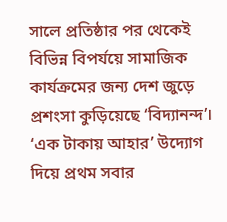সালে প্রতিষ্ঠার পর থেকেই বিভিন্ন বিপর্যয়ে সামাজিক কার্যক্রমের জন্য দেশ জুড়ে প্রশংসা কুড়িয়েছে ‘বিদ্যানন্দ’।
‘এক টাকায় আহার’ উদ্যোগ দিয়ে প্রথম সবার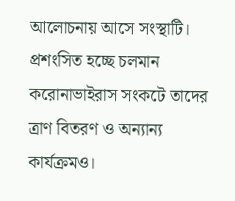আলোচনায় আসে সংস্থাটি। প্রশংসিত হচ্ছে চলমান করোনাভাইরাস সংকটে তাদের ত্রাণ বিতরণ ও অন্যান্য কার্যক্রমও।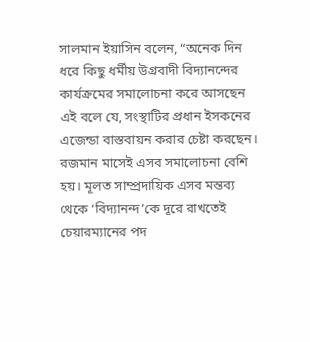সালমান ইয়াসিন বলেন, “অনেক দিন ধরে কিছু ধর্মীয় উগ্রবাদী বিদ্যানন্দের কার্যক্রমের সমালোচনা করে আসছেন এই বলে যে, সংস্থাটির প্রধান ইসকনের এজেন্ডা বাস্তবায়ন করার চেষ্টা করছেন। রজমান মাসেই এসব সমালোচনা বেশি হয়। মূলত সাম্প্রদায়িক এসব মন্তব্য থেকে ‘বিদ্যানন্দ’কে দূরে রাখতেই চেয়ারম্যানের পদ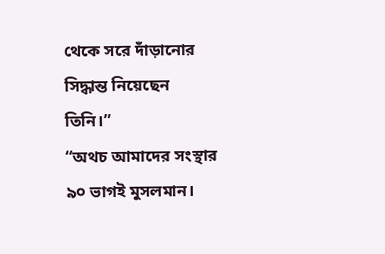থেকে সরে দাঁড়ানোর সিদ্ধান্ত নিয়েছেন তিনি।”
“অথচ আমাদের সংস্থার ৯০ ভাগই মুসলমান।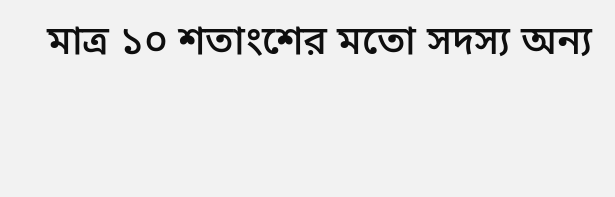মাত্র ১০ শতাংশের মতো সদস্য অন্য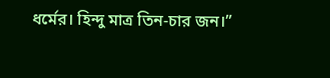ধর্মের। হিন্দু মাত্র তিন-চার জন।”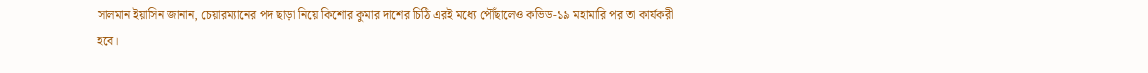সালমান ইয়াসিন জানান, চেয়ারম্যানের পদ ছাড়া নিয়ে কিশোর কুমার দাশের চিঠি এরই মধ্যে পৌঁছালেও কভিড-১৯ মহামারি পর তা কার্যকরী হবে।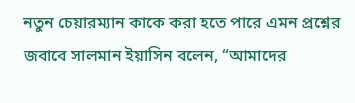নতুন চেয়ারম্যান কাকে করা হতে পারে এমন প্রশ্নের জবাবে সালমান ইয়াসিন বলেন, “আমাদের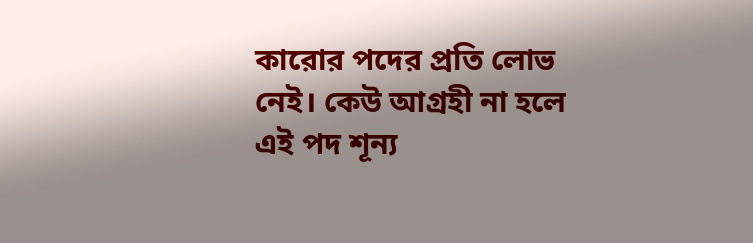কারোর পদের প্রতি লোভ নেই। কেউ আগ্রহী না হলে এই পদ শূন্য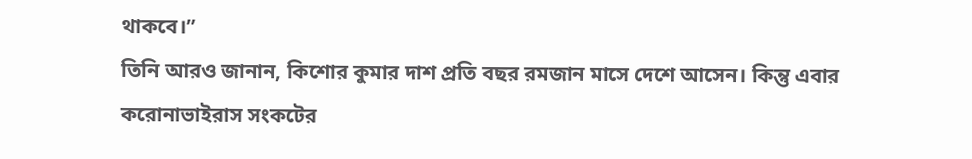থাকবে।”
তিনি আরও জানান, কিশোর কুমার দাশ প্রতি বছর রমজান মাসে দেশে আসেন। কিন্তু এবার করোনাভাইরাস সংকটের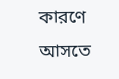কারণে আসতে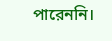পারেননি।